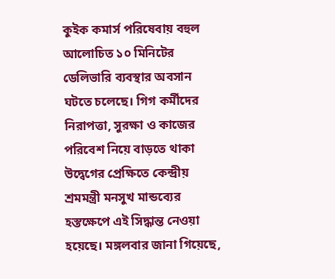কুইক কমার্স পরিষেবায় বহুল আলোচিত ১০ মিনিটের ডেলিভারি ব্যবস্থার অবসান ঘটতে চলেছে। গিগ কর্মীদের নিরাপত্তা, সুরক্ষা ও কাজের পরিবেশ নিয়ে বাড়তে থাকা উদ্বেগের প্রেক্ষিতে কেন্দ্রীয় শ্রমমন্ত্রী মনসুখ মান্ডব্যের হস্তক্ষেপে এই সিদ্ধান্ত নেওয়া হয়েছে। মঙ্গলবার জানা গিয়েছে,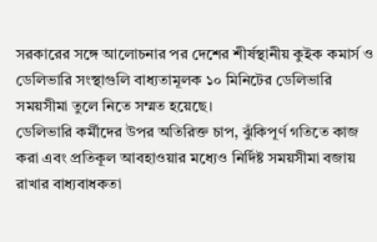সরকারের সঙ্গে আলোচনার পর দেশের শীর্ষস্থানীয় কুইক কমার্স ও ডেলিভারি সংস্থাগুলি বাধ্যতামূলক ১০ মিনিটের ডেলিভারি সময়সীমা তুলে নিতে সম্মত হয়েছে।
ডেলিভারি কর্মীদের উপর অতিরিক্ত চাপ, ঝুঁকিপূর্ণ গতিতে কাজ করা এবং প্রতিকূল আবহাওয়ার মধ্যেও নির্দিষ্ট সময়সীমা বজায় রাখার বাধ্যবাধকতা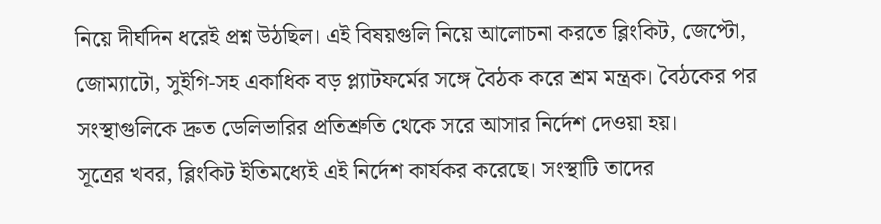নিয়ে দীর্ঘদিন ধরেই প্রশ্ন উঠছিল। এই বিষয়গুলি নিয়ে আলোচনা করতে ব্লিংকিট, জেপ্টো, জোম্যাটো, সুইগি-সহ একাধিক বড় প্ল্যাটফর্মের সঙ্গে বৈঠক করে শ্রম মন্ত্রক। বৈঠকের পর সংস্থাগুলিকে দ্রুত ডেলিভারির প্রতিশ্রুতি থেকে সরে আসার নির্দেশ দেওয়া হয়।
সূত্রের খবর, ব্লিংকিট ইতিমধ্যেই এই নির্দেশ কার্যকর করেছে। সংস্থাটি তাদের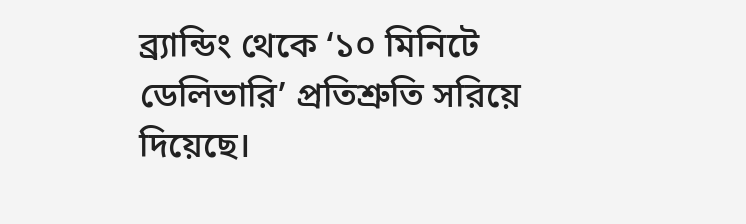ব্র্যান্ডিং থেকে ‘১০ মিনিটে ডেলিভারি’ প্রতিশ্রুতি সরিয়ে দিয়েছে।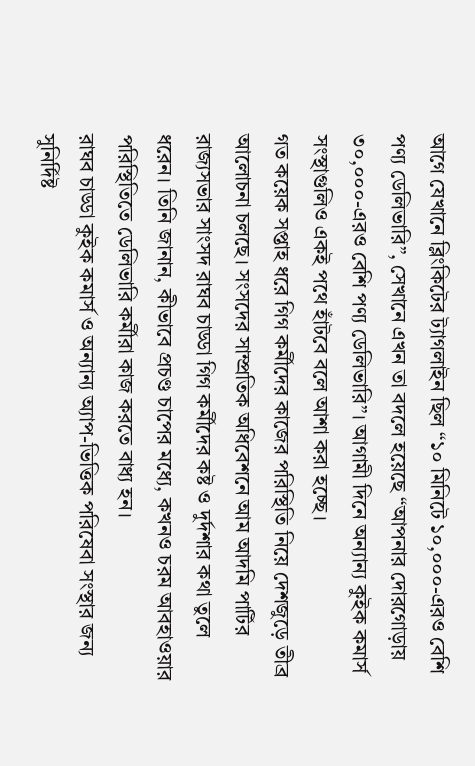আগে যেখানে ব্লিংকিটের ট্যাগলাইন ছিল “১০ মিনিটে ১০,০০০-এরও বেশি পণ্য ডেলিভারি”, সেখানে এখন তা বদলে হয়েছে “আপনার দোরগোড়ায় ৩০,০০০-এরও বেশি পণ্য ডেলিভারি”। আগামী দিনে অন্যান্য কুইক কমার্স সংস্থাগুলিও একই পথে হাঁটবে বলে আশা করা হচ্ছে।
গত কয়েক সপ্তাহ ধরে গিগ কর্মীদের কাজের পরিস্থিতি নিয়ে দেশজুড়ে তীব্র আলোচনা চলছে। সংসদের সাম্প্রতিক অধিবেশনে আম আদমি পার্টির রাজ্যসভার সাংসদ রাঘব চাড্ডা গিগ কর্মীদের কষ্ট ও দুর্দশার কথা তুলে ধরেন। তিনি জানান, কীভাবে প্রচণ্ড চাপের মধ্যে, কখনও চরম আবহাওয়ার পরিস্থিতিতে ডেলিভারি কর্মীরা কাজ করতে বাধ্য হন।
রাঘব চাড্ডা কুইক কমার্স ও অন্যান্য অ্যাপ-ভিত্তিক পরিষেবা সংস্থার জন্য সুনির্দিষ্ট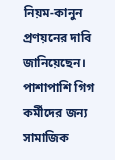নিয়ম-কানুন প্রণয়নের দাবি জানিয়েছেন। পাশাপাশি গিগ কর্মীদের জন্য সামাজিক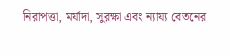নিরাপত্তা, মর্যাদা, সুরক্ষা এবং ন্যায্য বেতনের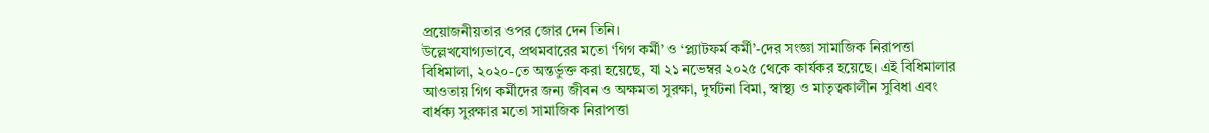প্রয়োজনীয়তার ওপর জোর দেন তিনি।
উল্লেখযোগ্যভাবে, প্রথমবারের মতো ‘গিগ কর্মী’ ও ‘প্ল্যাটফর্ম কর্মী’-দের সংজ্ঞা সামাজিক নিরাপত্তা বিধিমালা, ২০২০-তে অন্তর্ভুক্ত করা হয়েছে, যা ২১ নভেম্বর ২০২৫ থেকে কার্যকর হয়েছে। এই বিধিমালার আওতায় গিগ কর্মীদের জন্য জীবন ও অক্ষমতা সুরক্ষা, দুর্ঘটনা বিমা, স্বাস্থ্য ও মাতৃত্বকালীন সুবিধা এবং বার্ধক্য সুরক্ষার মতো সামাজিক নিরাপত্তা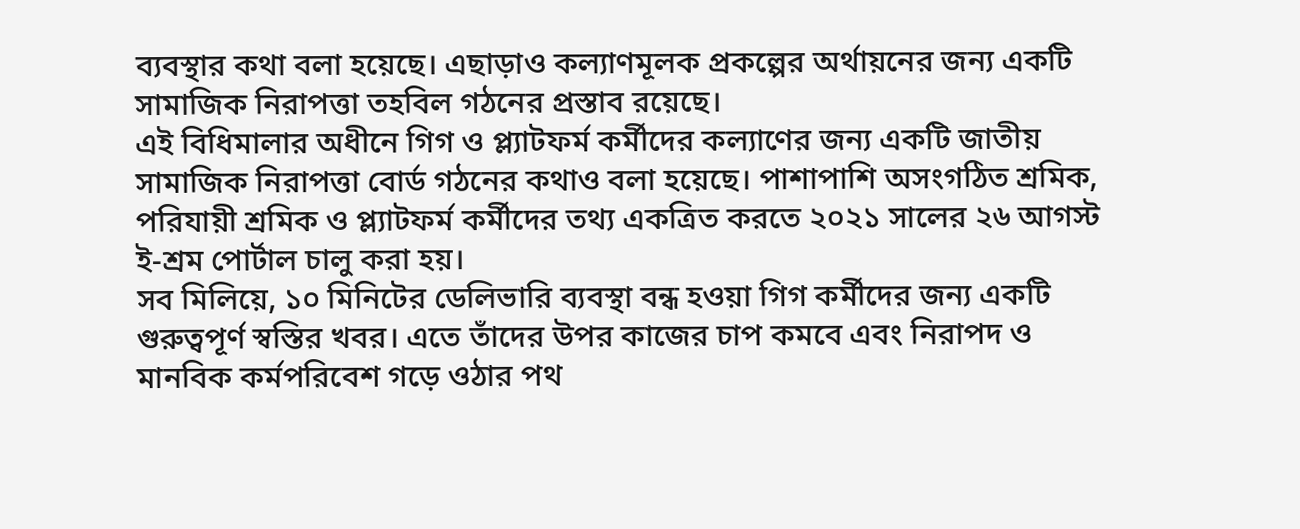ব্যবস্থার কথা বলা হয়েছে। এছাড়াও কল্যাণমূলক প্রকল্পের অর্থায়নের জন্য একটি সামাজিক নিরাপত্তা তহবিল গঠনের প্রস্তাব রয়েছে।
এই বিধিমালার অধীনে গিগ ও প্ল্যাটফর্ম কর্মীদের কল্যাণের জন্য একটি জাতীয় সামাজিক নিরাপত্তা বোর্ড গঠনের কথাও বলা হয়েছে। পাশাপাশি অসংগঠিত শ্রমিক, পরিযায়ী শ্রমিক ও প্ল্যাটফর্ম কর্মীদের তথ্য একত্রিত করতে ২০২১ সালের ২৬ আগস্ট ই-শ্রম পোর্টাল চালু করা হয়।
সব মিলিয়ে, ১০ মিনিটের ডেলিভারি ব্যবস্থা বন্ধ হওয়া গিগ কর্মীদের জন্য একটি গুরুত্বপূর্ণ স্বস্তির খবর। এতে তাঁদের উপর কাজের চাপ কমবে এবং নিরাপদ ও মানবিক কর্মপরিবেশ গড়ে ওঠার পথ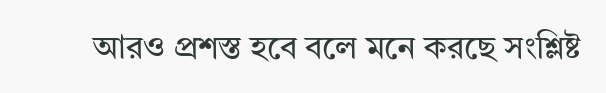আরও প্রশস্ত হবে বলে মনে করছে সংশ্লিষ্ট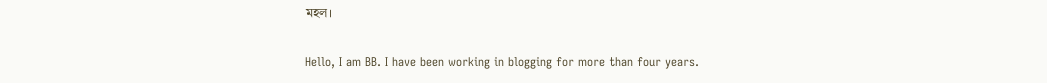মহল।

Hello, I am BB. I have been working in blogging for more than four years.